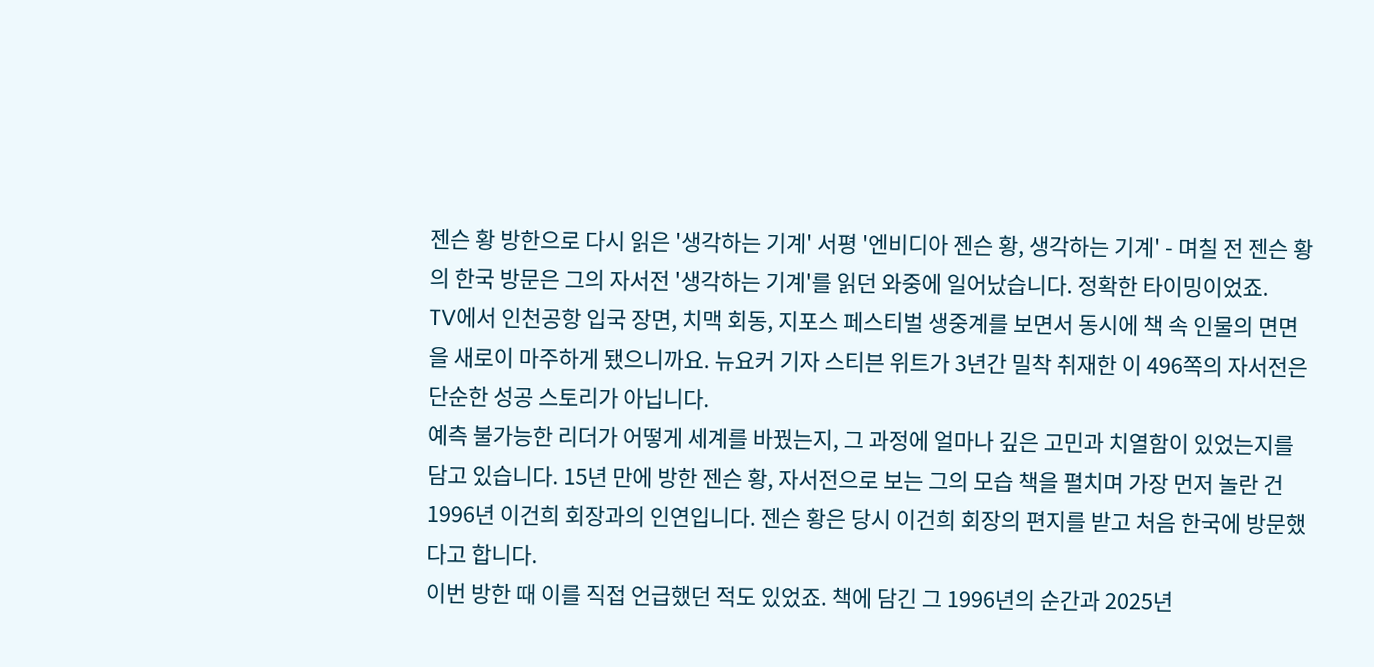젠슨 황 방한으로 다시 읽은 '생각하는 기계' 서평 '엔비디아 젠슨 황, 생각하는 기계' - 며칠 전 젠슨 황의 한국 방문은 그의 자서전 '생각하는 기계'를 읽던 와중에 일어났습니다. 정확한 타이밍이었죠.
TV에서 인천공항 입국 장면, 치맥 회동, 지포스 페스티벌 생중계를 보면서 동시에 책 속 인물의 면면을 새로이 마주하게 됐으니까요. 뉴요커 기자 스티븐 위트가 3년간 밀착 취재한 이 496쪽의 자서전은 단순한 성공 스토리가 아닙니다.
예측 불가능한 리더가 어떻게 세계를 바꿨는지, 그 과정에 얼마나 깊은 고민과 치열함이 있었는지를 담고 있습니다. 15년 만에 방한 젠슨 황, 자서전으로 보는 그의 모습 책을 펼치며 가장 먼저 놀란 건 1996년 이건희 회장과의 인연입니다. 젠슨 황은 당시 이건희 회장의 편지를 받고 처음 한국에 방문했다고 합니다.
이번 방한 때 이를 직접 언급했던 적도 있었죠. 책에 담긴 그 1996년의 순간과 2025년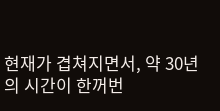현재가 겹쳐지면서, 약 30년의 시간이 한꺼번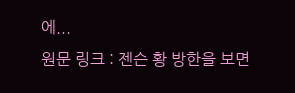에...
원문 링크 : 젠슨 황 방한을 보면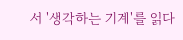서 '생각하는 기계'를 읽다